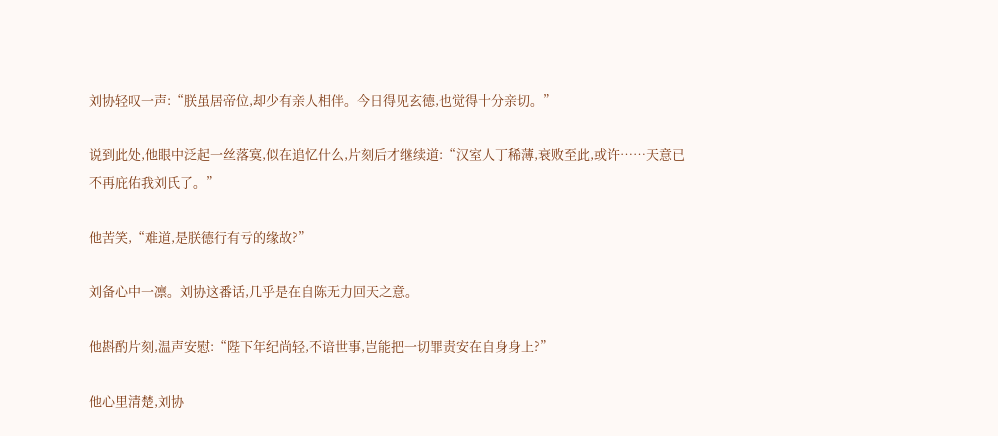刘协轻叹一声:“朕虽居帝位,却少有亲人相伴。今日得见玄德,也觉得十分亲切。”

说到此处,他眼中泛起一丝落寞,似在追忆什么,片刻后才继续道:“汉室人丁稀薄,衰败至此,或许……天意已不再庇佑我刘氏了。”

他苦笑,“难道,是朕德行有亏的缘故?”

刘备心中一凛。刘协这番话,几乎是在自陈无力回天之意。

他斟酌片刻,温声安慰:“陛下年纪尚轻,不谙世事,岂能把一切罪责安在自身身上?”

他心里清楚,刘协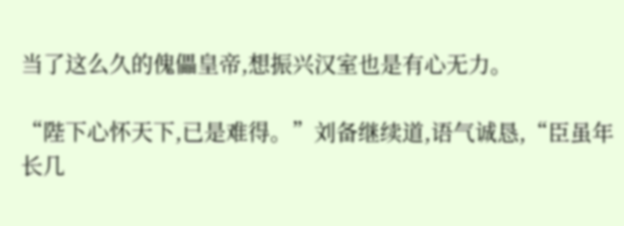当了这么久的傀儡皇帝,想振兴汉室也是有心无力。

“陛下心怀天下,已是难得。”刘备继续道,语气诚恳,“臣虽年长几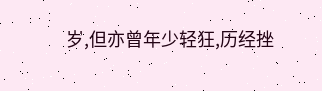岁,但亦曾年少轻狂,历经挫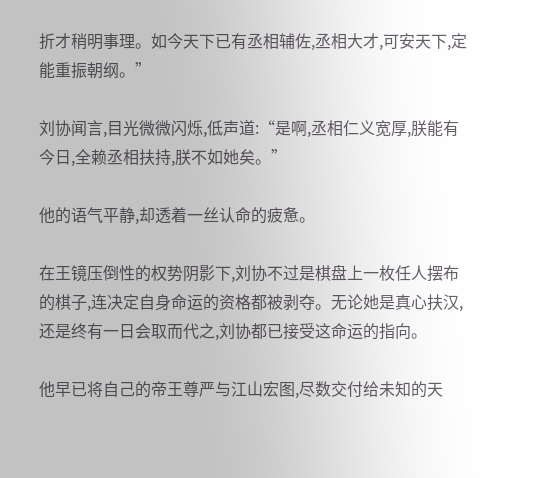折才稍明事理。如今天下已有丞相辅佐,丞相大才,可安天下,定能重振朝纲。”

刘协闻言,目光微微闪烁,低声道:“是啊,丞相仁义宽厚,朕能有今日,全赖丞相扶持,朕不如她矣。”

他的语气平静,却透着一丝认命的疲惫。

在王镜压倒性的权势阴影下,刘协不过是棋盘上一枚任人摆布的棋子,连决定自身命运的资格都被剥夺。无论她是真心扶汉,还是终有一日会取而代之,刘协都已接受这命运的指向。

他早已将自己的帝王尊严与江山宏图,尽数交付给未知的天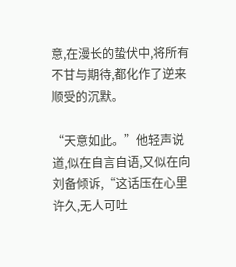意,在漫长的蛰伏中,将所有不甘与期待,都化作了逆来顺受的沉默。

“天意如此。”他轻声说道,似在自言自语,又似在向刘备倾诉,“这话压在心里许久,无人可吐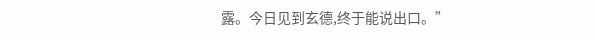露。今日见到玄德,终于能说出口。”